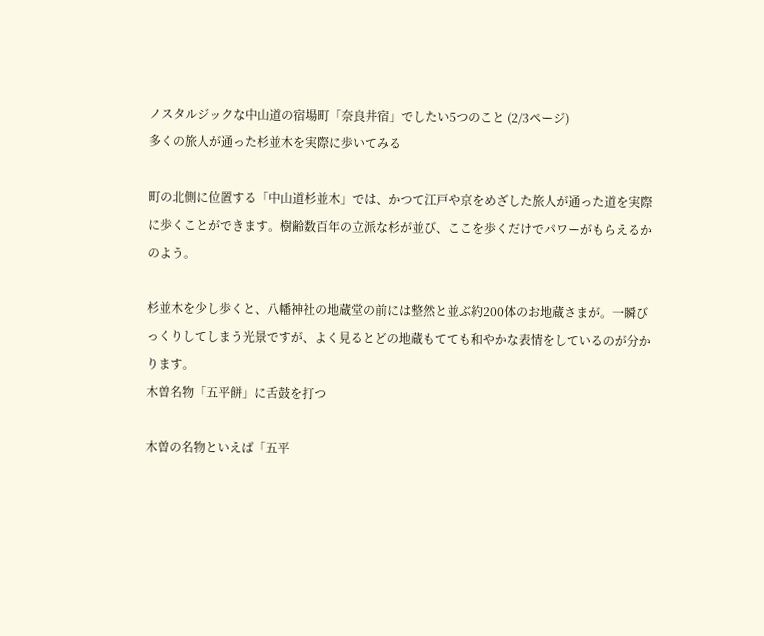ノスタルジックな中山道の宿場町「奈良井宿」でしたい5つのこと (2/3ページ)
多くの旅人が通った杉並木を実際に歩いてみる

町の北側に位置する「中山道杉並木」では、かつて江戸や京をめざした旅人が通った道を実際に歩くことができます。樹齢数百年の立派な杉が並び、ここを歩くだけでパワーがもらえるかのよう。

杉並木を少し歩くと、八幡神社の地蔵堂の前には整然と並ぶ約200体のお地蔵さまが。一瞬びっくりしてしまう光景ですが、よく見るとどの地蔵もてても和やかな表情をしているのが分かります。
木曽名物「五平餅」に舌鼓を打つ

木曽の名物といえば「五平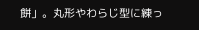餅」。丸形やわらじ型に練っ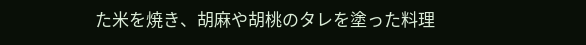た米を焼き、胡麻や胡桃のタレを塗った料理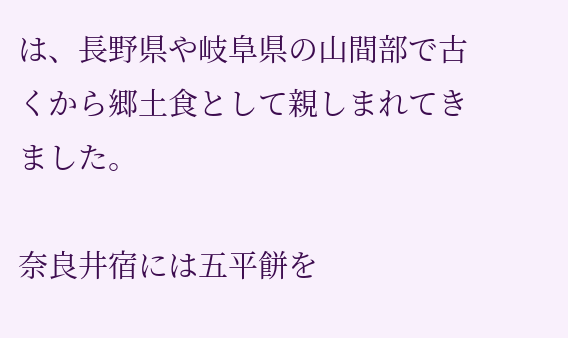は、長野県や岐阜県の山間部で古くから郷土食として親しまれてきました。

奈良井宿には五平餅を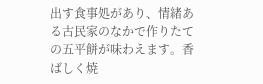出す食事処があり、情緒ある古民家のなかで作りたての五平餅が味わえます。香ばしく焼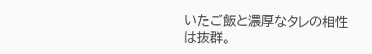いたご飯と濃厚なタレの相性は抜群。